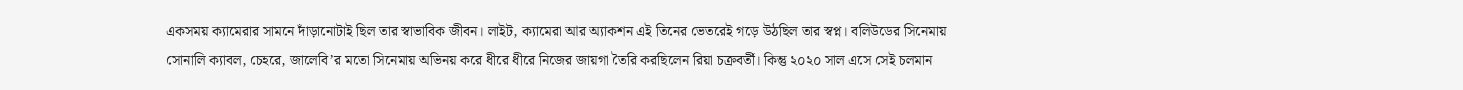একসময় ক্যামেরার সামনে দাঁড়ানোটাই ছিল তার স্বাভাবিক জীবন। লাইট, ক্যামেরা আর অ্যাকশন এই তিনের ভেতরেই গড়ে উঠছিল তার স্বপ্ন। বলিউডের সিনেমায় সোনালি ক্যাবল, চেহরে, জালেবি’র মতো সিনেমায় অভিনয় করে ধীরে ধীরে নিজের জায়গা তৈরি করছিলেন রিয়া চক্রবর্তী। কিন্তু ২০২০ সাল এসে সেই চলমান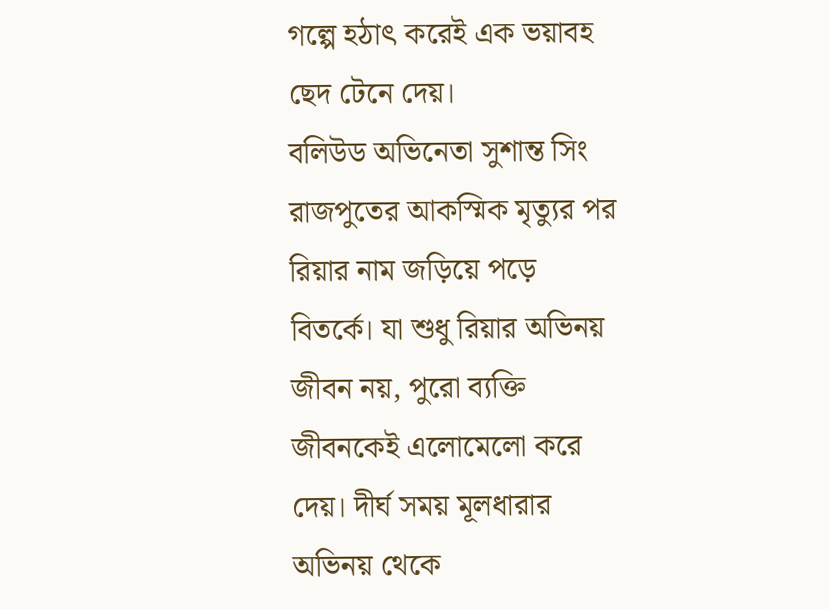গল্পে হঠাৎ করেই এক ভয়াবহ ছেদ টেনে দেয়।
বলিউড অভিনেতা সুশান্ত সিং রাজপুতের আকস্মিক মৃত্যুর পর রিয়ার নাম জড়িয়ে পড়ে বিতর্কে। যা শুধু রিয়ার অভিনয় জীবন নয়, পুরো ব্যক্তি জীবনকেই এলোমেলো করে দেয়। দীর্ঘ সময় মূলধারার অভিনয় থেকে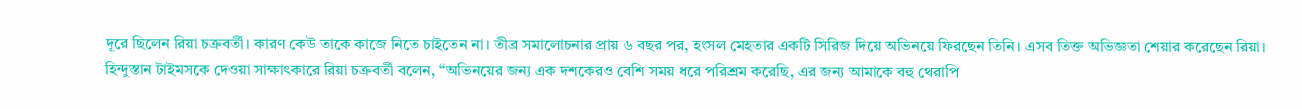দূরে ছিলেন রিয়া চক্রবর্তী। কারণ কেউ তাকে কাজে নিতে চাইতেন না। তীব্র সমালোচনার প্রায় ৬ বছর পর, হংসল মেহতার একটি সিরিজ দিয়ে অভিনয়ে ফিরছেন তিনি। এসব তিক্ত অভিজ্ঞতা শেয়ার করেছেন রিয়া।
হিন্দুস্তান টাইমসকে দেওয়া সাক্ষাৎকারে রিয়া চক্রবর্তী বলেন, “অভিনয়ের জন্য এক দশকেরও বেশি সময় ধরে পরিশ্রম করেছি, এর জন্য আমাকে বহু থেরাপি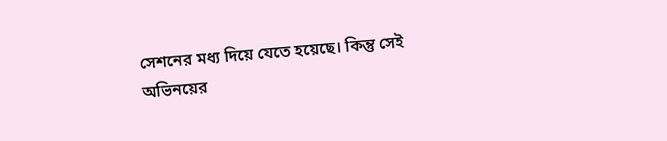সেশনের মধ্য দিয়ে যেতে হয়েছে। কিন্তু সেই অভিনয়ের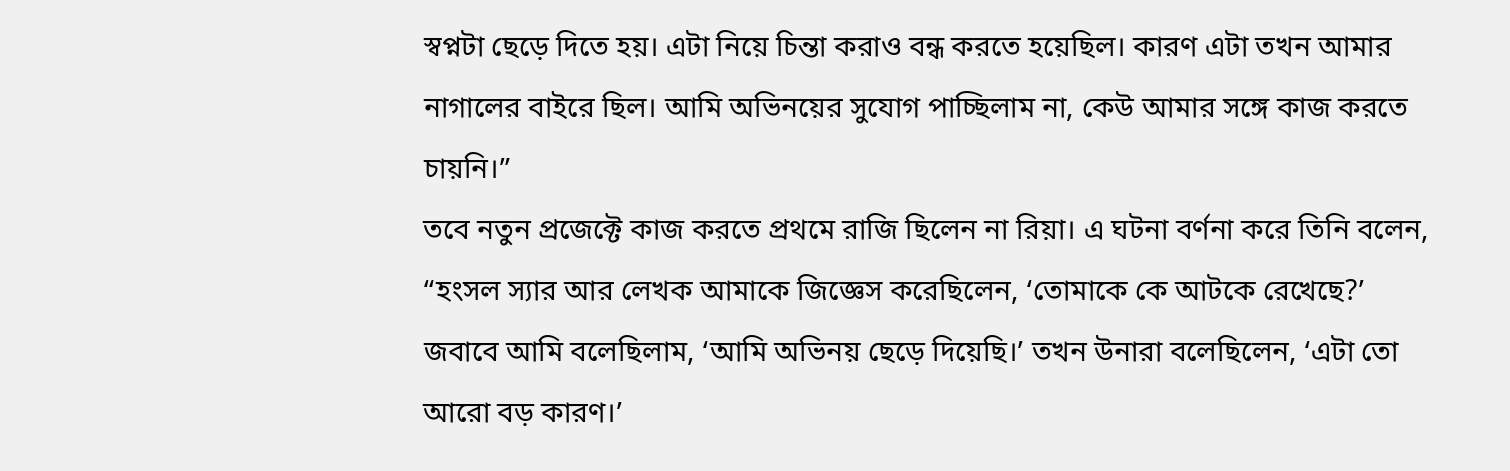স্বপ্নটা ছেড়ে দিতে হয়। এটা নিয়ে চিন্তা করাও বন্ধ করতে হয়েছিল। কারণ এটা তখন আমার নাগালের বাইরে ছিল। আমি অভিনয়ের সুযোগ পাচ্ছিলাম না, কেউ আমার সঙ্গে কাজ করতে চায়নি।”
তবে নতুন প্রজেক্টে কাজ করতে প্রথমে রাজি ছিলেন না রিয়া। এ ঘটনা বর্ণনা করে তিনি বলেন, “হংসল স্যার আর লেখক আমাকে জিজ্ঞেস করেছিলেন, ‘তোমাকে কে আটকে রেখেছে?’ জবাবে আমি বলেছিলাম, ‘আমি অভিনয় ছেড়ে দিয়েছি।’ তখন উনারা বলেছিলেন, ‘এটা তো আরো বড় কারণ।’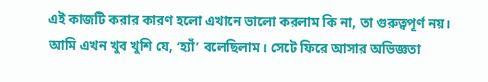এই কাজটি করার কারণ হলো এখানে ভালো করলাম কি না, তা গুরুত্বপূর্ণ নয়। আমি এখন খুব খুশি যে, ‘হ্যাঁ’ বলেছিলাম। সেটে ফিরে আসার অভিজ্ঞতা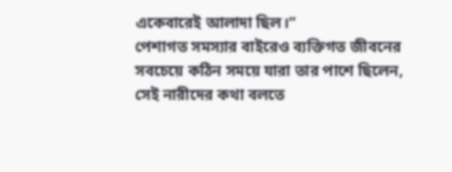একেবারেই আলাদা ছিল।”
পেশাগত সমস্যার বাইরেও ব্যক্তিগত জীবনের সবচেয়ে কঠিন সময়ে যারা তার পাশে ছিলেন, সেই নারীদের কথা বলতে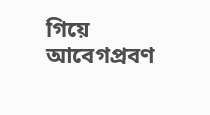গিয়ে আবেগপ্রবণ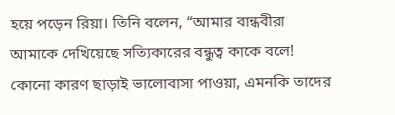হয়ে পড়েন রিয়া। তিনি বলেন, “আমার বান্ধবীরা আমাকে দেখিয়েছে সত্যিকারের বন্ধুত্ব কাকে বলে! কোনো কারণ ছাড়াই ভালোবাসা পাওয়া, এমনকি তাদের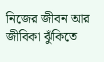নিজের জীবন আর জীবিকা ঝুঁকিতে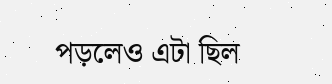পড়লেও এটা ছিল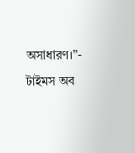অসাধারণ।”- টাইমস অব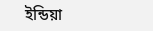ইন্ডিয়া